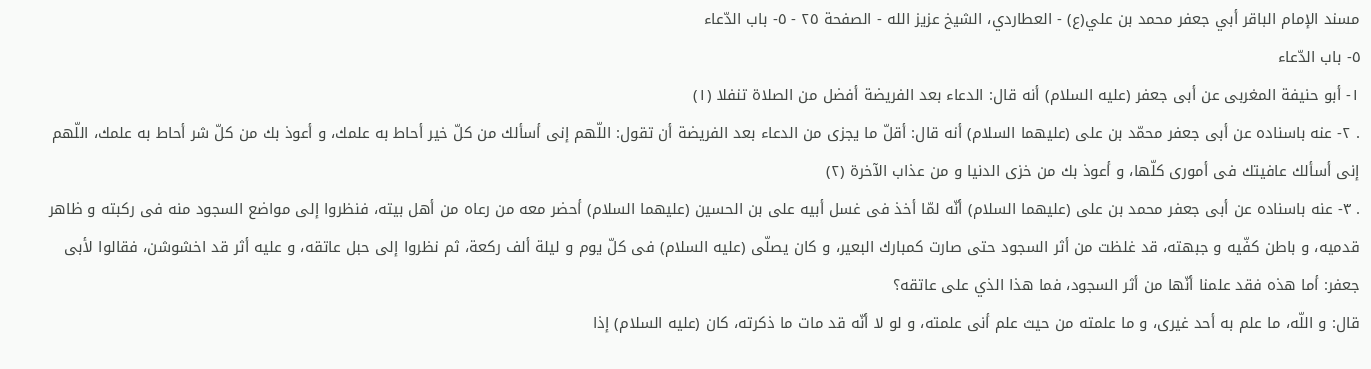مسند الإمام الباقر أبي جعفر محمد بن علي(ع) - العطاردي، الشيخ عزيز الله - الصفحة ٢٥ - ٥- باب الدّعاء
٥- باب الدّعاء
١- أبو حنيفة المغربى عن أبى جعفر (عليه السلام) أنه قال: الدعاء بعد الفريضة أفضل من الصلاة تنفلا (١)
. ٢- عنه باسناده عن أبى جعفر محمّد بن على (عليهما السلام) أنه قال: أقلّ ما يجزى من الدعاء بعد الفريضة أن تقول: اللّهم إنى أسألك من كلّ خير أحاط به علمك، و أعوذ بك من كلّ شر أحاط به علمك، اللّهم إنى أسألك عافيتك فى أمورى كلّها، و أعوذ بك من خزى الدنيا و من عذاب الآخرة (٢)
. ٣- عنه باسناده عن أبى جعفر محمد بن على (عليهما السلام) أنّه لمّا أخذ فى غسل أبيه على بن الحسين (عليهما السلام) أحضر معه من رعاه من أهل بيته، فنظروا إلى مواضع السجود منه فى ركبته و ظاهر قدميه، و باطن كفّيه و جبهته، قد غلظت من أثر السجود حتى صارت كمبارك البعير، و كان يصلّى (عليه السلام) فى كلّ يوم و ليلة ألف ركعة، ثم نظروا إلى حبل عاتقه، و عليه أثر قد اخشوشن، فقالوا لأبى جعفر: أما هذه فقد علمنا أنّها من أثر السجود، فما هذا الذي على عاتقه؟
قال: و اللّه، ما علم به أحد غيرى، و ما علمته من حيث علم أنى علمته، و لو لا أنّه قد مات ما ذكرته، كان (عليه السلام) إذا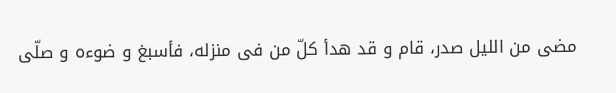مضى من الليل صدر، قام و قد هدأ كلّ من فى منزله، فأسبغ و ضوءه و صلّى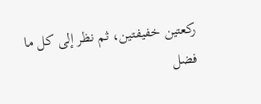ركعتين خفيفتين، ثم نظر إلى كل ما فضل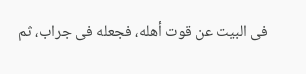فى البيت عن قوت أهله، فجعله فى جراب، ثم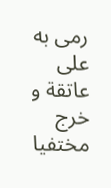رمى به على عاتقة و خرج مختفيا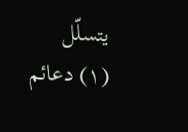يتسلّل
(١) دعائم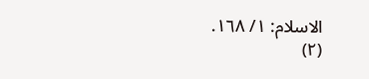الاسلام: ١/ ١٦٨.
(٢)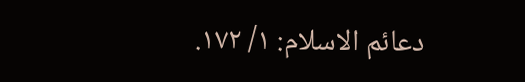دعائم الاسلام: ١/ ١٧٢.